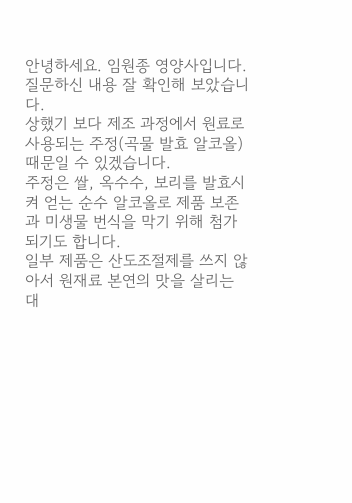안녕하세요. 임원종 영양사입니다.
질문하신 내용 잘 확인해 보았습니다.
상했기 보다 제조 과정에서 원료로 사용되는 주정(곡물 발효 알코올) 때문일 수 있겠습니다.
주정은 쌀, 옥수수, 보리를 발효시켜 얻는 순수 알코올로 제품 보존과 미생물 번식을 막기 위해 첨가되기도 합니다.
일부 제품은 산도조절제를 쓰지 않아서 원재료 본연의 맛을 살리는 대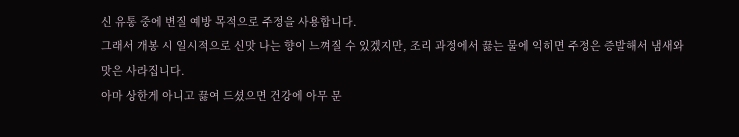신 유통 중에 변질 예방 목적으로 주정을 사용합니다.
그래서 개봉 시 일시적으로 신맛 나는 향이 느껴질 수 있겠지만, 조리 과정에서 끓는 물에 익히면 주정은 증발해서 냄새와 맛은 사라집니다.
아마 상한게 아니고 끓여 드셨으면 건강에 아무 문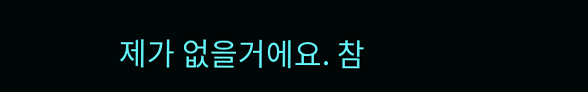제가 없을거에요. 참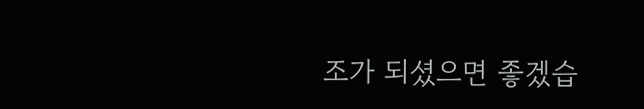조가 되셨으면 좋겠습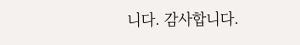니다. 감사합니다.